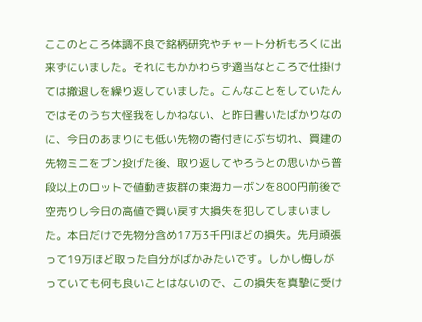ここのところ体調不良で銘柄研究やチャート分析もろくに出来ずにいました。それにもかかわらず適当なところで仕掛けては撤退しを繰り返していました。こんなことをしていたんではそのうち大怪我をしかねない、と昨日書いたばかりなのに、今日のあまりにも低い先物の寄付きにぶち切れ、買建の先物ミニをブン投げた後、取り返してやろうとの思いから普段以上のロットで値動き抜群の東海カーボンを800円前後で空売りし今日の高値で買い戻す大損失を犯してしまいました。本日だけで先物分含め17万3千円ほどの損失。先月頑張って19万ほど取った自分がばかみたいです。しかし悔しがっていても何も良いことはないので、この損失を真摯に受け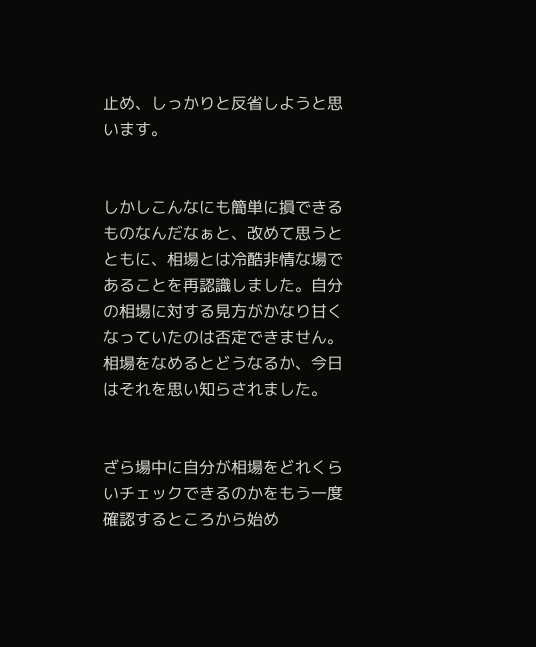止め、しっかりと反省しようと思います。


しかしこんなにも簡単に損できるものなんだなぁと、改めて思うとともに、相場とは冷酷非情な場であることを再認識しました。自分の相場に対する見方がかなり甘くなっていたのは否定できません。相場をなめるとどうなるか、今日はそれを思い知らされました。


ざら場中に自分が相場をどれくらいチェックできるのかをもう一度確認するところから始め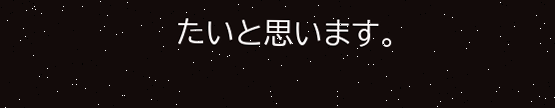たいと思います。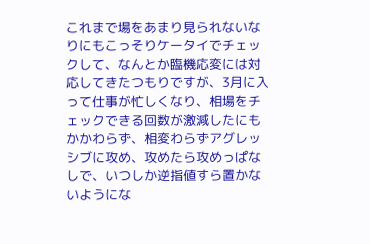これまで場をあまり見られないなりにもこっそりケータイでチェックして、なんとか臨機応変には対応してきたつもりですが、3月に入って仕事が忙しくなり、相場をチェックできる回数が激減したにもかかわらず、相変わらずアグレッシブに攻め、攻めたら攻めっぱなしで、いつしか逆指値すら置かないようにな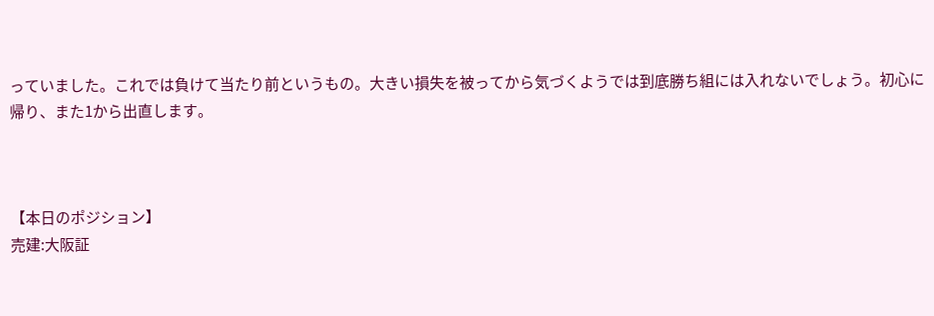っていました。これでは負けて当たり前というもの。大きい損失を被ってから気づくようでは到底勝ち組には入れないでしょう。初心に帰り、また1から出直します。



【本日のポジション】
売建:大阪証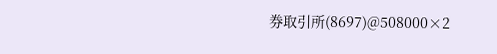券取引所(8697)@508000×2